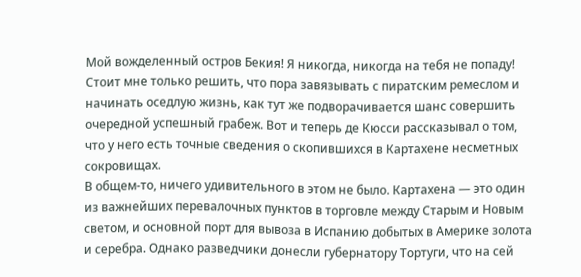Мой вожделенный остров Бекия! Я никогда, никогда на тебя не попаду! Стоит мне только решить, что пора завязывать с пиратским ремеслом и начинать оседлую жизнь, как тут же подворачивается шанс совершить очередной успешный грабеж. Вот и теперь де Кюсси рассказывал о том, что у него есть точные сведения о скопившихся в Картахене несметных сокровищах.
В общем-то, ничего удивительного в этом не было. Картахена — это один из важнейших перевалочных пунктов в торговле между Старым и Новым светом, и основной порт для вывоза в Испанию добытых в Америке золота и серебра. Однако разведчики донесли губернатору Тортуги, что на сей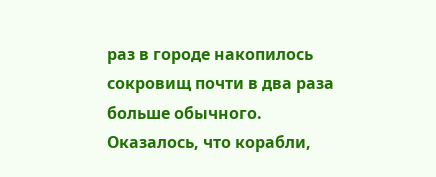раз в городе накопилось сокровищ почти в два раза больше обычного.
Оказалось, что корабли,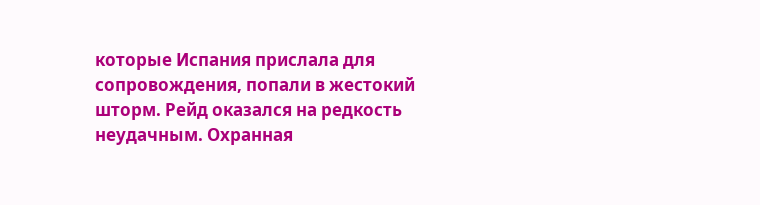которые Испания прислала для сопровождения, попали в жестокий шторм. Рейд оказался на редкость неудачным. Охранная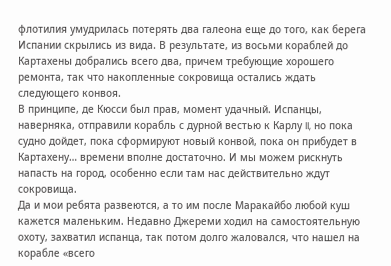флотилия умудрилась потерять два галеона еще до того, как берега Испании скрылись из вида. В результате, из восьми кораблей до Картахены добрались всего два, причем требующие хорошего ремонта, так что накопленные сокровища остались ждать следующего конвоя.
В принципе, де Кюсси был прав, момент удачный. Испанцы, наверняка, отправили корабль с дурной вестью к Карлу II, но пока судно дойдет, пока сформируют новый конвой, пока он прибудет в Картахену… времени вполне достаточно. И мы можем рискнуть напасть на город, особенно если там нас действительно ждут сокровища.
Да и мои ребята развеются, а то им после Маракайбо любой куш кажется маленьким. Недавно Джереми ходил на самостоятельную охоту, захватил испанца, так потом долго жаловался, что нашел на корабле «всего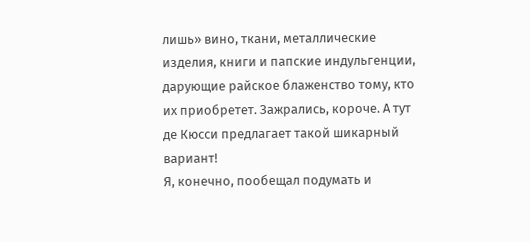лишь» вино, ткани, металлические изделия, книги и папские индульгенции, дарующие райское блаженство тому, кто их приобретет. Зажрались, короче. А тут де Кюсси предлагает такой шикарный вариант!
Я, конечно, пообещал подумать и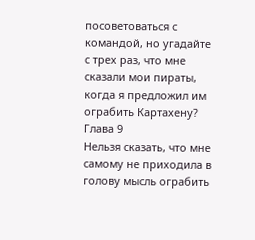посоветоваться с командой, но угадайте с трех раз, что мне сказали мои пираты, когда я предложил им ограбить Картахену?
Глава 9
Нельзя сказать, что мне самому не приходила в голову мысль ограбить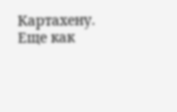Картахену. Еще как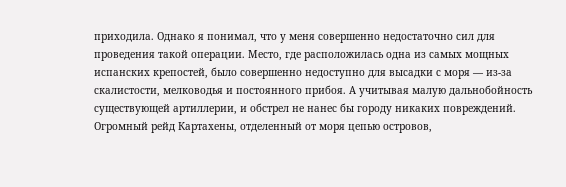приходила. Однако я понимал, что у меня совершенно недостаточно сил для проведения такой операции. Место, где расположилась одна из самых мощных испанских крепостей, было совершенно недоступно для высадки с моря — из-за скалистости, мелководья и постоянного прибоя. А учитывая малую дальнобойность существующей артиллерии, и обстрел не нанес бы городу никаких повреждений.
Огромный рейд Картахены, отделенный от моря цепью островов,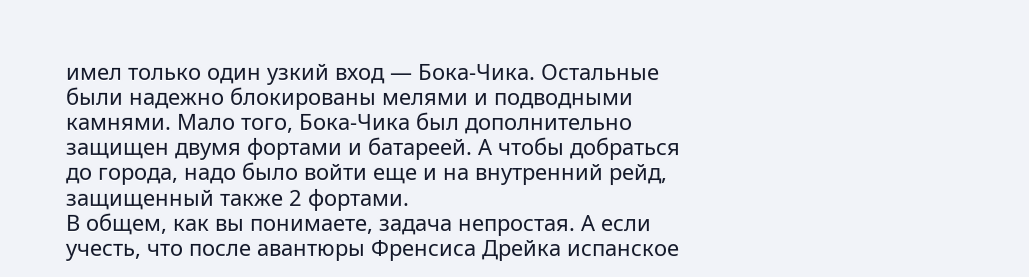имел только один узкий вход — Бока-Чика. Остальные были надежно блокированы мелями и подводными камнями. Мало того, Бока-Чика был дополнительно защищен двумя фортами и батареей. А чтобы добраться до города, надо было войти еще и на внутренний рейд, защищенный также 2 фортами.
В общем, как вы понимаете, задача непростая. А если учесть, что после авантюры Френсиса Дрейка испанское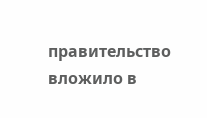правительство вложило в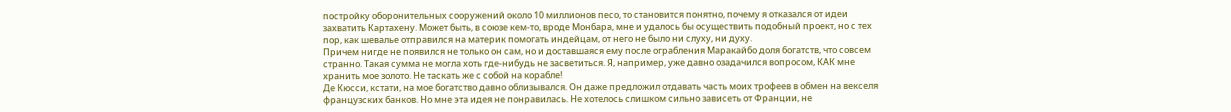постройку оборонительных сооружений около 10 миллионов песо, то становится понятно, почему я отказался от идеи захватить Картахену. Может быть, в союзе кем-то, вроде Монбара, мне и удалось бы осуществить подобный проект, но с тех пор, как шевалье отправился на материк помогать индейцам, от него не было ни слуху, ни духу.
Причем нигде не появился не только он сам, но и доставшаяся ему после ограбления Маракайбо доля богатств, что совсем странно. Такая сумма не могла хоть где-нибудь не засветиться. Я, например, уже давно озадачился вопросом, КАК мне хранить мое золото. Не таскать же с собой на корабле!
Де Кюсси, кстати, на мое богатство давно облизывался. Он даже предложил отдавать часть моих трофеев в обмен на векселя французских банков. Но мне эта идея не понравилась. Не хотелось слишком сильно зависеть от Франции, не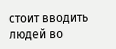стоит вводить людей во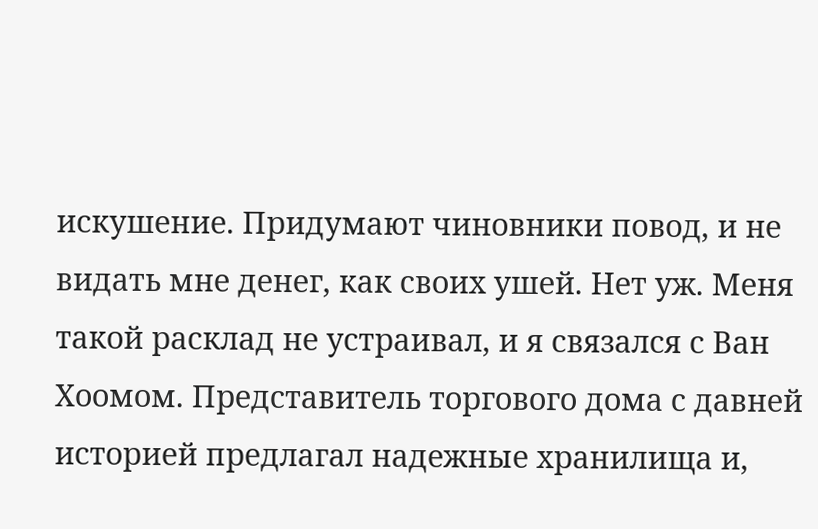искушение. Придумают чиновники повод, и не видать мне денег, как своих ушей. Нет уж. Меня такой расклад не устраивал, и я связался с Ван Хоомом. Представитель торгового дома с давней историей предлагал надежные хранилища и,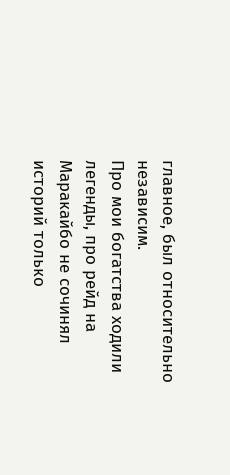главное, был относительно независим.
Про мои богатства ходили легенды, про рейд на Маракайбо не сочинял историй только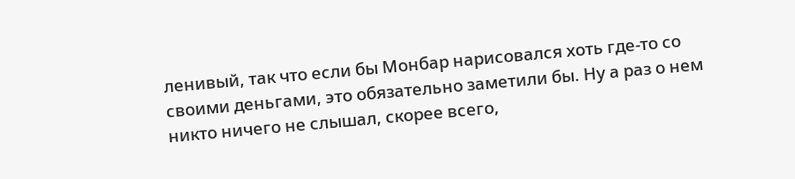ленивый, так что если бы Монбар нарисовался хоть где-то со своими деньгами, это обязательно заметили бы. Ну а раз о нем никто ничего не слышал, скорее всего,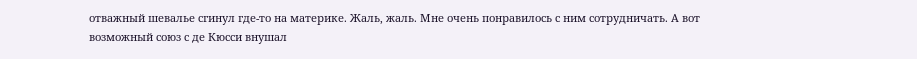отважный шевалье сгинул где-то на материке. Жаль, жаль. Мне очень понравилось с ним сотрудничать. А вот возможный союз с де Кюсси внушал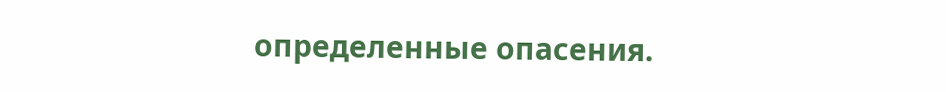определенные опасения.